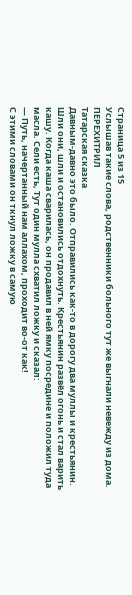Страница 5 из 15
Услышав такие слова, родственники больного тут же выгнали невежду из дома.
ПЕРЕХИТРИЛ
Татарская сказка
Давным-давно это было. Отправились как-то в дорогу два муллы и крестьянин. Шли они, шли и остановились отдохнуть. Крестьянин развёл огонь и стал варить кашу. Когда каша сварилась, он продавил в ней ямку посредине и положил туда масла. Сели есть, Тут один мулла схватил ложку и сказал:
— Путь, начертанный нам аллахом, проходит во-от как!
С этими словами он ткнул ложку в самую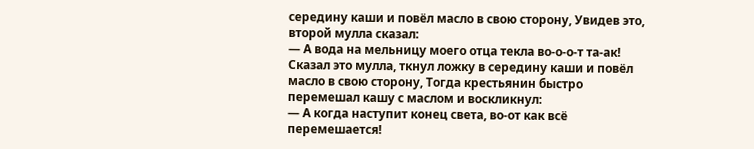середину каши и повёл масло в свою сторону, Увидев это, второй мулла сказал:
— А вода на мельницу моего отца текла во-о-о-т та-ак!
Сказал это мулла, ткнул ложку в середину каши и повёл масло в свою сторону, Тогда крестьянин быстро перемешал кашу с маслом и воскликнул:
— А когда наступит конец света, во-от как всё перемешается!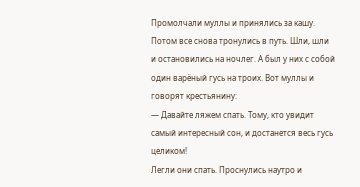Промолчали муллы и принялись за кашу. Потом все снова тронулись в путь. Шли, шли и остановились на ночлег. А был у них с собой один варёный гусь на троих. Вот муллы и говорят крестьянину:
— Давайте ляжем спать. Тому, кто увидит самый интересный сон, и достанется весь гусь целиком!
Легли они спать. Проснулись наутро и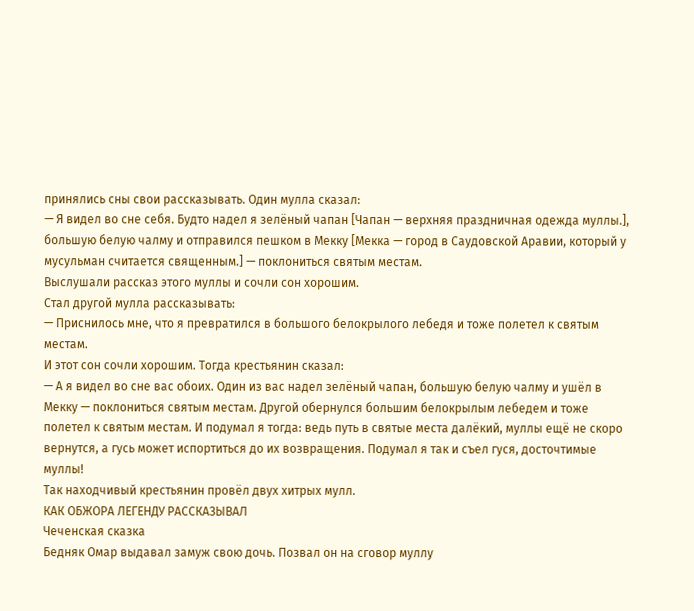принялись сны свои рассказывать. Один мулла сказал:
— Я видел во сне себя. Будто надел я зелёный чапан [Чапан — верхняя праздничная одежда муллы.], большую белую чалму и отправился пешком в Мекку [Мекка — город в Саудовской Аравии, который у мусульман считается священным.] — поклониться святым местам.
Выслушали рассказ этого муллы и сочли сон хорошим.
Стал другой мулла рассказывать:
— Приснилось мне, что я превратился в большого белокрылого лебедя и тоже полетел к святым местам.
И этот сон сочли хорошим. Тогда крестьянин сказал:
— А я видел во сне вас обоих. Один из вас надел зелёный чапан, большую белую чалму и ушёл в Мекку — поклониться святым местам. Другой обернулся большим белокрылым лебедем и тоже полетел к святым местам. И подумал я тогда: ведь путь в святые места далёкий, муллы ещё не скоро вернутся, а гусь может испортиться до их возвращения. Подумал я так и съел гуся, досточтимые муллы!
Так находчивый крестьянин провёл двух хитрых мулл.
КАК ОБЖОРА ЛЕГЕНДУ РАССКАЗЫВАЛ
Чеченская сказка
Бедняк Омар выдавал замуж свою дочь. Позвал он на сговор муллу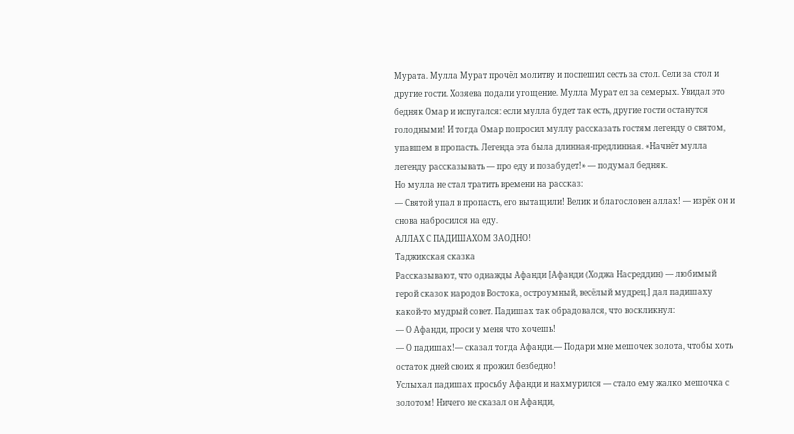Мурата. Мулла Мурат прочёл молитву и поспешил сесть за стол. Сели за стол и другие гости. Хозяева подали угощение. Мулла Мурат ел за семерых. Увидал это бедняк Омар и испугался: если мулла будет так есть, другие гости останутся голодными! И тогда Омар попросил муллу рассказать гостям легенду о святом, упавшем в пропасть. Легенда эта была длинная-предлинная. «Начнёт мулла легенду рассказывать — про еду и позабудет!» — подумал бедняк.
Но мулла не стал тратить времени на рассказ:
— Святой упал в пропасть, его вытащили! Велик и благословен аллах! — изрёк он и снова набросился на еду.
АЛЛАХ С ПАДИШАХОМ ЗАОДНО!
Таджикская сказка
Рассказывают, что однажды Афанди [Афанди (Ходжа Насреддин) — любимый герой сказок народов Востока, остроумный, весёлый мудрец.] дал падишаху какой-то мудрый совет. Падишах так обрадовался, что воскликнул:
— О Афанди, проси у меня что хочешь!
— О падишах!— сказал тогда Афанди.— Подари мне мешочек золота, чтобы хоть остаток дней своих я прожил безбедно!
Услыхал падишах просьбу Афанди и нахмурился — стало ему жалко мешочка с золотом! Ничего не сказал он Афанди,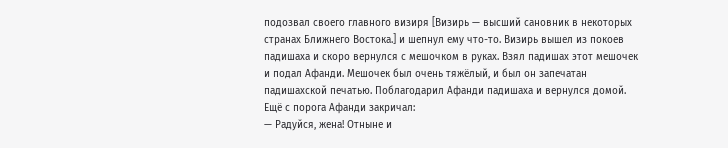подозвал своего главного визиря [Визирь — высший сановник в некоторых странах Ближнего Востока.] и шепнул ему что-то. Визирь вышел из покоев падишаха и скоро вернулся с мешочком в руках. Взял падишах этот мешочек и подал Афанди. Мешочек был очень тяжёлый, и был он запечатан падишахской печатью. Поблагодарил Афанди падишаха и вернулся домой. Ещё с порога Афанди закричал:
— Радуйся, жена! Отныне и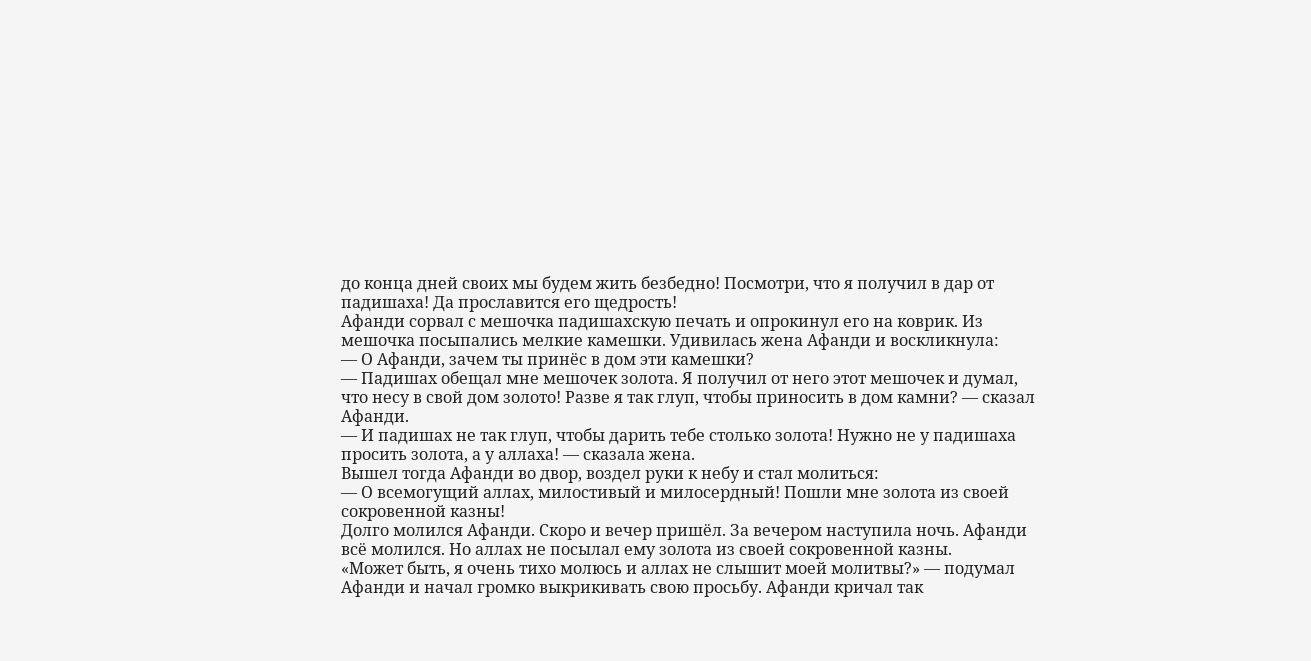до конца дней своих мы будем жить безбедно! Посмотри, что я получил в дар от падишаха! Да прославится его щедрость!
Афанди сорвал с мешочка падишахскую печать и опрокинул его на коврик. Из мешочка посыпались мелкие камешки. Удивилась жена Афанди и воскликнула:
— О Афанди, зачем ты принёс в дом эти камешки?
— Падишах обещал мне мешочек золота. Я получил от него этот мешочек и думал, что несу в свой дом золото! Разве я так глуп, чтобы приносить в дом камни? — сказал Афанди.
— И падишах не так глуп, чтобы дарить тебе столько золота! Нужно не у падишаха просить золота, а у аллаха! — сказала жена.
Вышел тогда Афанди во двор, воздел руки к небу и стал молиться:
— О всемогущий аллах, милостивый и милосердный! Пошли мне золота из своей сокровенной казны!
Долго молился Афанди. Скоро и вечер пришёл. За вечером наступила ночь. Афанди всё молился. Но аллах не посылал ему золота из своей сокровенной казны.
«Может быть, я очень тихо молюсь и аллах не слышит моей молитвы?» — подумал Афанди и начал громко выкрикивать свою просьбу. Афанди кричал так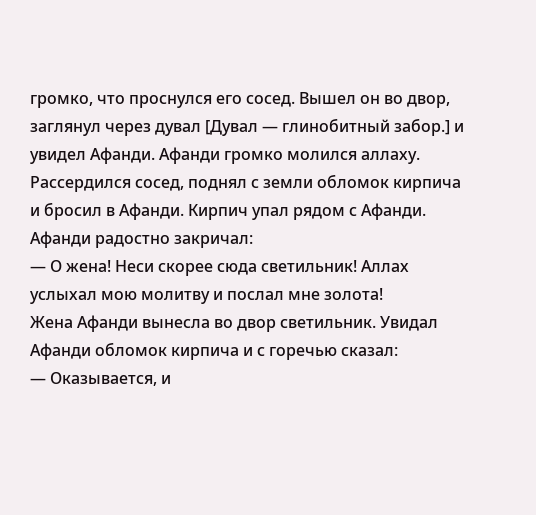громко, что проснулся его сосед. Вышел он во двор, заглянул через дувал [Дувал — глинобитный забор.] и увидел Афанди. Афанди громко молился аллаху. Рассердился сосед, поднял с земли обломок кирпича и бросил в Афанди. Кирпич упал рядом с Афанди. Афанди радостно закричал:
— О жена! Неси скорее сюда светильник! Аллах услыхал мою молитву и послал мне золота!
Жена Афанди вынесла во двор светильник. Увидал Афанди обломок кирпича и с горечью сказал:
— Оказывается, и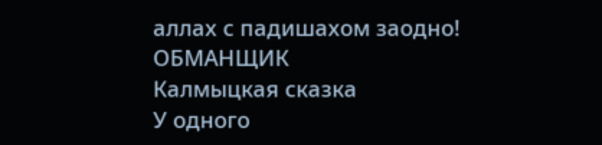аллах с падишахом заодно!
ОБМАНЩИК
Калмыцкая сказка
У одного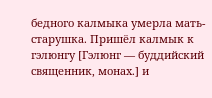бедного калмыка умерла мать-старушка. Пришёл калмык к гэлюнгу [Гэлюнг — буддийский священник, монах.] и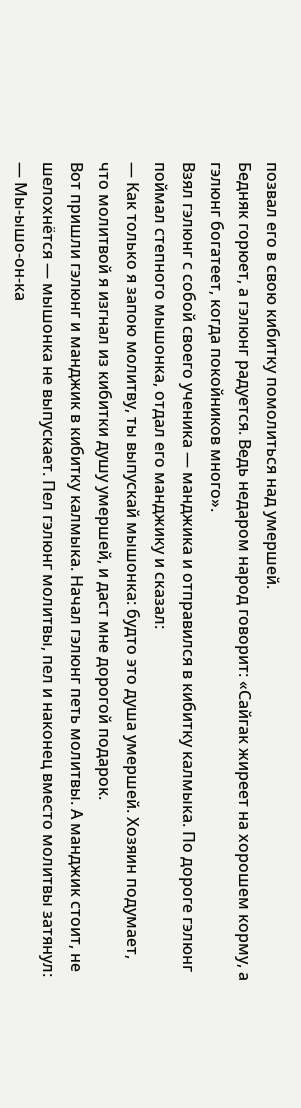позвал его в свою кибитку помолиться над умершей.
Бедняк горюет, а гэлюнг радуется. Ведь недаром народ говорит: «Сайгак жиреет на хорошем корму, а гэлюнг богатеет, когда покойников много».
Взял гэлюнг с собой своего ученика — манджика и отправился в кибитку калмыка. По дороге гэлюнг поймал степного мышонка, отдал его манджику и сказал:
— Как только я запою молитву, ты выпускай мышонка: будто это душа умершей. Хозяин подумает, что молитвой я изгнал из кибитки душу умершей, и даст мне дорогой подарок.
Вот пришли гэлюнг и манджик в кибитку калмыка. Начал гэлюнг петь молитвы. А манджик стоит, не шелохнётся — мышонка не выпускает. Пел гэлюнг молитвы, пел и наконец вместо молитвы затянул:
— Мы-ышо-он-ка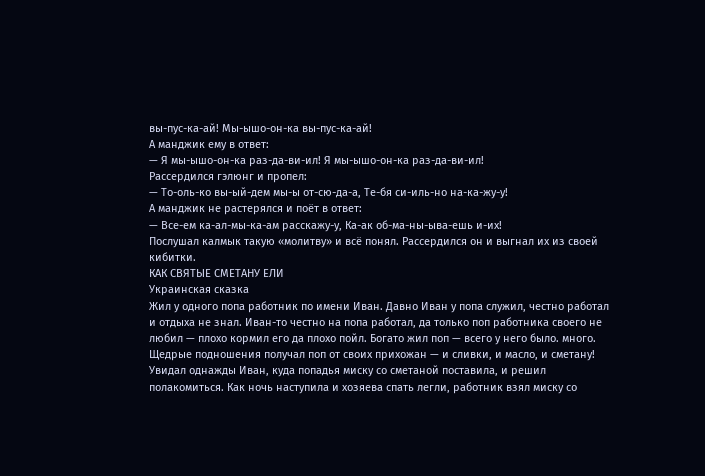вы-пус-ка-ай! Мы-ышо-он-ка вы-пус-ка-ай!
А манджик ему в ответ:
— Я мы-ышо-он-ка раз-да-ви-ил! Я мы-ышо-он-ка раз-да-ви-ил!
Рассердился гэлюнг и пропел:
— То-оль-ко вы-ый-дем мы-ы от-сю-да-а, Те-бя си-иль-но на-ка-жу-у!
А манджик не растерялся и поёт в ответ:
— Все-ем ка-ал-мы-ка-ам расскажу-у, Ка-ак об-ма-ны-ыва-ешь и-их!
Послушал калмык такую «молитву» и всё понял. Рассердился он и выгнал их из своей кибитки.
КАК СВЯТЫЕ СМЕТАНУ ЕЛИ
Украинская сказка
Жил у одного попа работник по имени Иван. Давно Иван у попа служил, честно работал и отдыха не знал. Иван-то честно на попа работал, да только поп работника своего не любил — плохо кормил его да плохо пойл. Богато жил поп — всего у него было. много. Щедрые подношения получал поп от своих прихожан — и сливки, и масло, и сметану!
Увидал однажды Иван, куда попадья миску со сметаной поставила, и решил полакомиться. Как ночь наступила и хозяева спать легли, работник взял миску со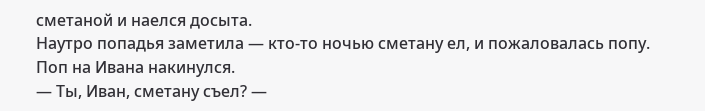сметаной и наелся досыта.
Наутро попадья заметила — кто-то ночью сметану ел, и пожаловалась попу. Поп на Ивана накинулся.
— Ты, Иван, сметану съел? —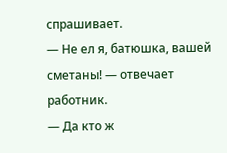спрашивает.
— Не ел я, батюшка, вашей сметаны! — отвечает работник.
— Да кто ж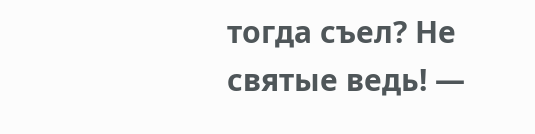тогда съел? Не святые ведь! —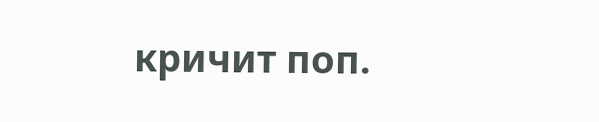кричит поп.